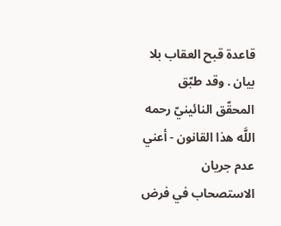قاعدة قبح العقاب بلا بيان . وقد طبّق المحقّق النائينيّ رحمه اللَّه هذا القانون - أعني عدم جريان الاستصحاب في فرض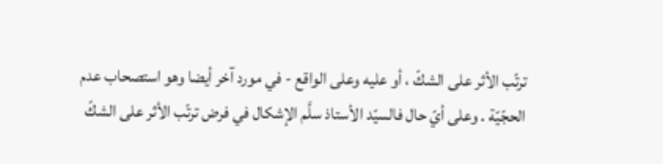ترتّب الأثر على الشكّ ، أو عليه وعلى الواقع - في مورد آخر أيضا وهو استصحاب عدم الحجّيّة . وعلى أيّ حال فالسيّد الأستاذ سلَّم الإشكال في فرض ترتّب الأثر على الشكّ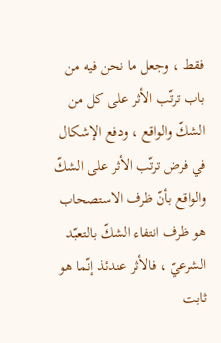فقط ، وجعل ما نحن فيه من باب ترتّب الأثر على كل من الشكّ والواقع ، ودفع الإشكال في فرض ترتّب الأثر على الشكّ والواقع بأنّ ظرف الاستصحاب هو ظرف انتفاء الشكّ بالتعبّد الشرعيّ ، فالأثر عندئذ إنّما هو ثابت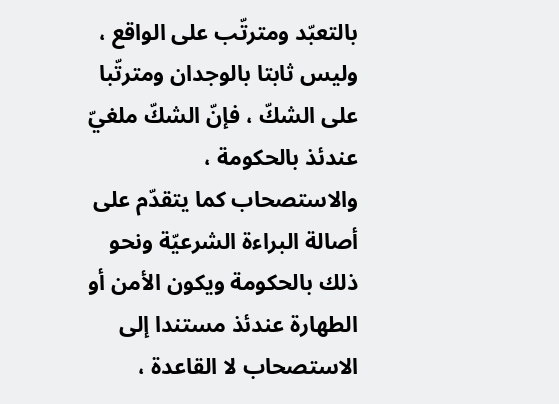بالتعبّد ومترتّب على الواقع ، وليس ثابتا بالوجدان ومترتّبا على الشكّ ، فإنّ الشكّ ملغيّ عندئذ بالحكومة ، والاستصحاب كما يتقدّم على أصالة البراءة الشرعيّة ونحو ذلك بالحكومة ويكون الأمن أو الطهارة عندئذ مستندا إلى الاستصحاب لا القاعدة ،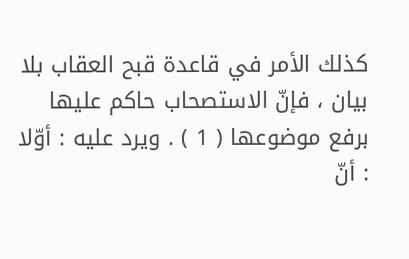كذلك الأمر في قاعدة قبح العقاب بلا بيان ، فإنّ الاستصحاب حاكم عليها برفع موضوعها ( 1 ) . ويرد عليه : أوّلا : أنّ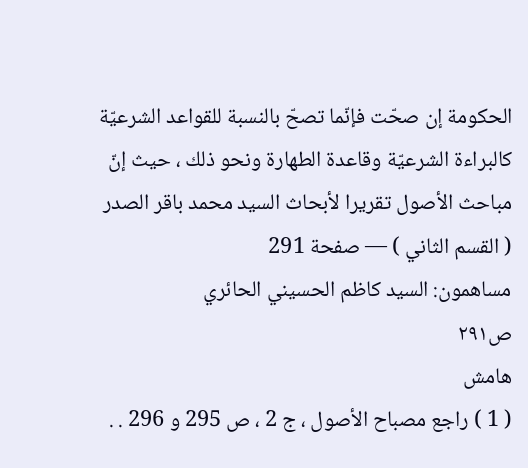الحكومة إن صحّت فإنّما تصحّ بالنسبة للقواعد الشرعيّة كالبراءة الشرعيّة وقاعدة الطهارة ونحو ذلك ، حيث إنّ
مباحث الأصول تقريرا لأبحاث السيد محمد باقر الصدر ( القسم الثاني ) — صفحة 291
مساهمون: السيد كاظم الحسيني الحائري
ص٢٩١
هامش
( 1 ) راجع مصباح الأصول ، ج 2 ، ص 295 و 296 . .